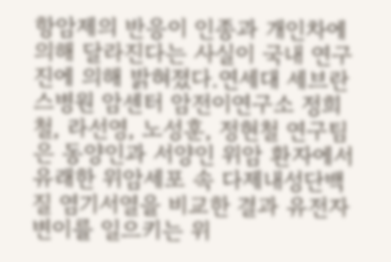항암제의 반응이 인종과 개인차에 의해 달라진다는 사실이 국내 연구진에 의해 밝혀졌다.연세대 세브란스병원 암센터 암전이연구소 정희철, 라선영, 노성훈, 정현철 연구팀은 동양인과 서양인 위암 환자에서 유래한 위암세포 속 다제내성단백질 염기서열을 비교한 결과 유전자 변이를 일으키는 위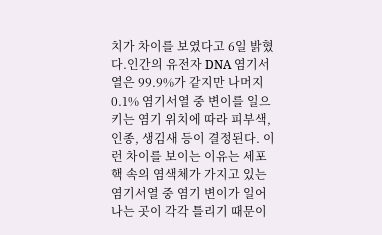치가 차이를 보였다고 6일 밝혔다.인간의 유전자 DNA 염기서열은 99.9%가 같지만 나머지 0.1% 염기서열 중 변이를 일으키는 염기 위치에 따라 피부색, 인종, 생김새 등이 결정된다. 이런 차이를 보이는 이유는 세포핵 속의 염색체가 가지고 있는 염기서열 중 염기 변이가 일어나는 곳이 각각 틀리기 때문이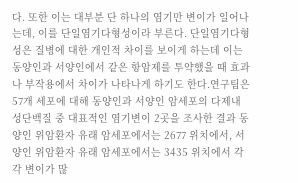다. 또한 이는 대부분 단 하나의 염기만 변이가 일어나는데, 이를 단일염기다형성이라 부른다. 단일염기다형성은 질병에 대한 개인적 차이를 보이게 하는데 이는 동양인과 서양인에서 같은 항암제를 투약했을 때 효과나 부작용에서 차이가 나타나게 하기도 한다.연구팀은 57개 세포에 대해 동양인과 서양인 암세포의 다제내성단백질 중 대표적인 염기변이 2곳을 조사한 결과 동양인 위암환자 유래 암세포에서는 2677 위치에서, 서양인 위암환자 유래 암세포에서는 3435 위치에서 각각 변이가 많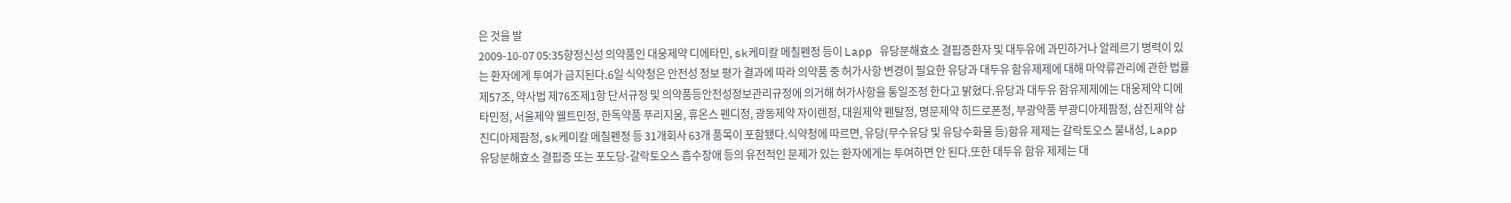은 것을 발
2009-10-07 05:35향정신성 의약품인 대웅제약 디에타민, sk케미칼 메칠펜정 등이 Lapp 유당분해효소 결핍증환자 및 대두유에 과민하거나 알레르기 병력이 있는 환자에게 투여가 금지된다.6일 식약청은 안전성 정보 평가 결과에 따라 의약품 중 허가사항 변경이 필요한 유당과 대두유 함유제제에 대해 마약류관리에 관한 법률 제57조, 약사법 제76조제1항 단서규정 및 의약품등안전성정보관리규정에 의거해 허가사항을 통일조정 한다고 밝혔다.유당과 대두유 함유제제에는 대웅제약 디에타민정, 서울제약 웰트민정, 한독약품 푸리지움, 휴온스 펜디정, 광동제약 자이렌정, 대원제약 펜탈정, 명문제약 히드로폰정, 부광약품 부광디아제팜정, 삼진제약 삼진디아제팜정, sk케미칼 메칠펜정 등 31개회사 63개 품목이 포함됐다.식약청에 따르면, 유당(무수유당 및 유당수화물 등)함유 제제는 갈락토오스 불내성, Lapp 유당분해효소 결핍증 또는 포도당-갈락토오스 흡수장애 등의 유전적인 문제가 있는 환자에게는 투여하면 안 된다.또한 대두유 함유 제제는 대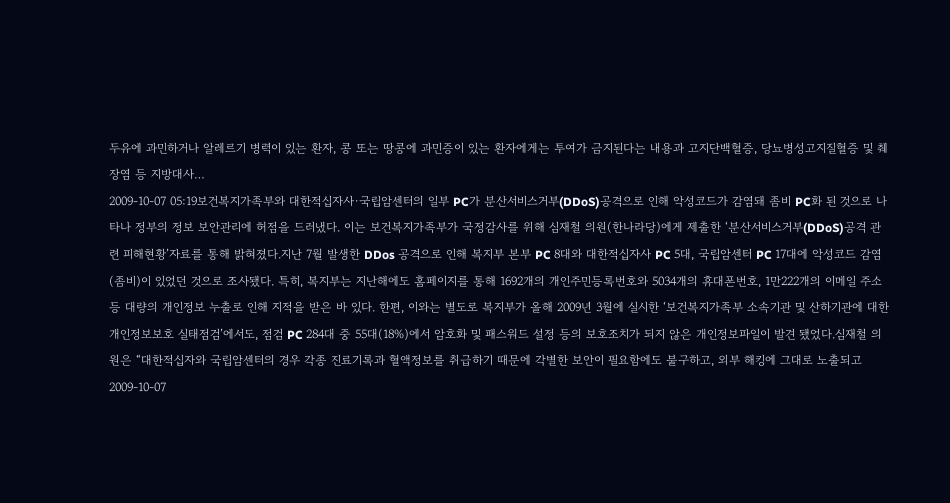두유에 과민하거나 알레르기 병력이 있는 환자, 콩 또는 땅콩에 과민증이 있는 환자에게는 투여가 금지된다는 내용과 고지단백혈증, 당뇨병성고지질혈증 및 췌장염 등 지방대사…
2009-10-07 05:19보건복지가족부와 대한적십자사·국립암센터의 일부 PC가 분산서비스거부(DDoS)공격으로 인해 악성코드가 감염돼 좀비 PC화 된 것으로 나타나 정부의 정보 보안관리에 허점을 드러냈다. 이는 보건복지가족부가 국정감사를 위해 심재철 의원(한나라당)에게 제출한 ‘분산서비스거부(DDoS)공격 관련 피해현황’자료를 통해 밝혀졌다.지난 7월 발생한 DDos 공격으로 인해 복지부 본부 PC 8대와 대한적십자사 PC 5대, 국립암센터 PC 17대에 악성코드 감염(좀비)이 있었던 것으로 조사됐다. 특히, 복지부는 지난해에도 홈페이지를 통해 1692개의 개인주민등록번호와 5034개의 휴대폰번호, 1만222개의 이메일 주소 등 대량의 개인정보 누출로 인해 지적을 받은 바 있다. 한편, 이와는 별도로 복지부가 올해 2009년 3월에 실시한 ‘보건복지가족부 소속기관 및 산하기관에 대한 개인정보보호 실태점검’에서도, 점검 PC 284대 중 55대(18%)에서 암호화 및 패스워드 설정 등의 보호조치가 되지 않은 개인정보파일이 발견 됐었다.심재철 의원은 “대한적십자와 국립암센터의 경우 각종 진료기록과 혈액정보를 취급하기 때문에 각별한 보안이 필요함에도 불구하고, 외부 해킹에 그대로 노출되고
2009-10-07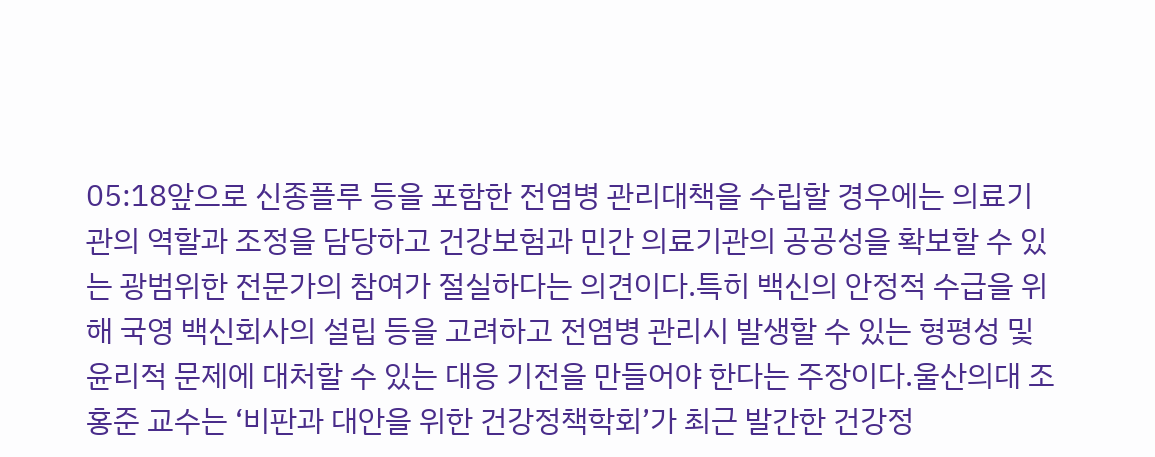05:18앞으로 신종플루 등을 포함한 전염병 관리대책을 수립할 경우에는 의료기관의 역할과 조정을 담당하고 건강보험과 민간 의료기관의 공공성을 확보할 수 있는 광범위한 전문가의 참여가 절실하다는 의견이다.특히 백신의 안정적 수급을 위해 국영 백신회사의 설립 등을 고려하고 전염병 관리시 발생할 수 있는 형평성 및 윤리적 문제에 대처할 수 있는 대응 기전을 만들어야 한다는 주장이다.울산의대 조홍준 교수는 ‘비판과 대안을 위한 건강정책학회’가 최근 발간한 건강정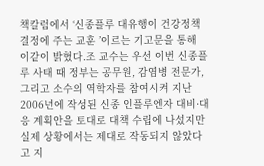책칼럼에서 ‘신종플루 대유행이 건강정책 결정에 주는 교훈 ’이르는 기고문을 통해 이같이 밝혔다.조 교수는 우선 이번 신종플루 사태 때 정부는 공무원, 감염병 전문가, 그리고 소수의 역학자를 참여시켜 지난 2006년에 작성된 신종 인플루엔자 대비·대응 계획안을 토대로 대책 수립에 나섰지만 실제 상황에서는 제대로 작동되지 않았다고 지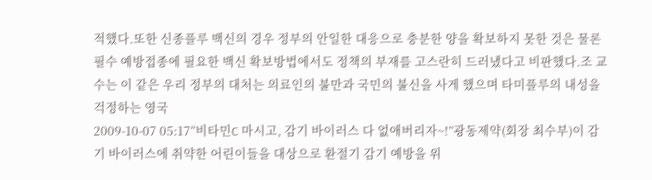적했다.또한 신종플루 백신의 경우 정부의 안일한 대응으로 충분한 양을 확보하지 못한 것은 물론 필수 예방접종에 필요한 백신 확보방법에서도 정책의 부재를 고스란히 드러냈다고 비판했다.조 교수는 이 같은 우리 정부의 대처는 의료인의 불만과 국민의 불신을 사게 했으며 타미플루의 내성을 걱정하는 영국
2009-10-07 05:17“비타민C 마시고, 감기 바이러스 다 없애버리자~!”광동제약(회장 최수부)이 감기 바이러스에 취약한 어린이들을 대상으로 환절기 감기 예방을 위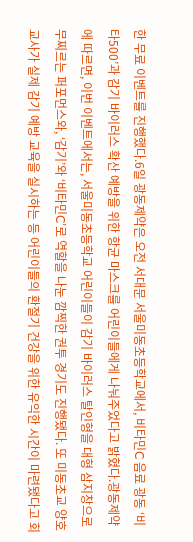한 무료 이벤트를 진행했다.6일 광동제약은 오전 서대문 서울미동초등학교에서, 비타민C 음료 광동 ‘비타500’과 감기 바이러스 확산 예방을 위한 항균 마스크를 어린이들에게 나눠주었다고 밝혔다.광동제약에 따르면, 이번 이벤트에서는, 서울미동초등학교 어린이들이 감기 바이러스 탈인형을 대형 삼지창으로 무찌르는 퍼포먼스와, ‘감기’와 ‘비타민C’로 역할을 나눈 깜찍한 권투 경기도 진행됐다. 또 미동초교 양호 교사가 실제 감기 예방 교육을 실시하는 등 어린이들의 환절기 건강을 위한 유익한 시간이 마련됐다고 회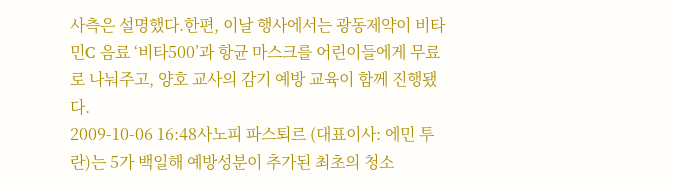사측은 설명했다.한편, 이날 행사에서는 광동제약이 비타민C 음료 ‘비타500’과 항균 마스크를 어린이들에게 무료로 나눠주고, 양호 교사의 감기 예방 교육이 함께 진행됐다.
2009-10-06 16:48사노피 파스퇴르 (대표이사: 에민 투란)는 5가 백일해 예방성분이 추가된 최초의 청소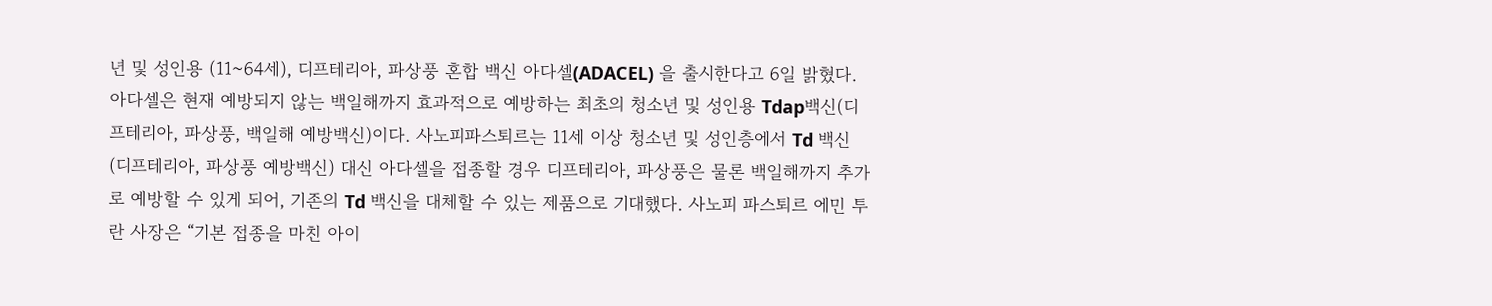년 및 성인용 (11~64세), 디프테리아, 파상풍 혼합 백신 아다셀(ADACEL) 을 출시한다고 6일 밝혔다. 아다셀은 현재 예방되지 않는 백일해까지 효과적으로 예방하는 최초의 청소년 및 성인용 Tdap백신(디프테리아, 파상풍, 백일해 예방백신)이다. 사노피파스퇴르는 11세 이상 청소년 및 성인층에서 Td 백신(디프테리아, 파상풍 예방백신) 대신 아다셀을 접종할 경우 디프테리아, 파상풍은 물론 백일해까지 추가로 예방할 수 있게 되어, 기존의 Td 백신을 대체할 수 있는 제품으로 기대했다. 사노피 파스퇴르 에민 투란 사장은 “기본 접종을 마친 아이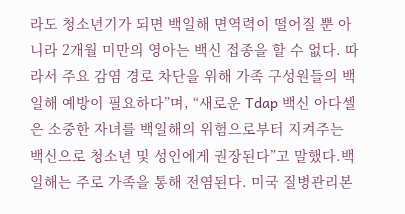라도 청소년기가 되면 백일해 면역력이 떨어질 뿐 아니라 2개월 미만의 영아는 백신 접종을 할 수 없다. 따라서 주요 감염 경로 차단을 위해 가족 구성원들의 백일해 예방이 필요하다”며, “새로운 Tdap 백신 아다셀은 소중한 자녀를 백일해의 위험으로부터 지켜주는 백신으로 청소년 및 성인에게 권장된다”고 말했다.백일해는 주로 가족을 통해 전염된다. 미국 질병관리본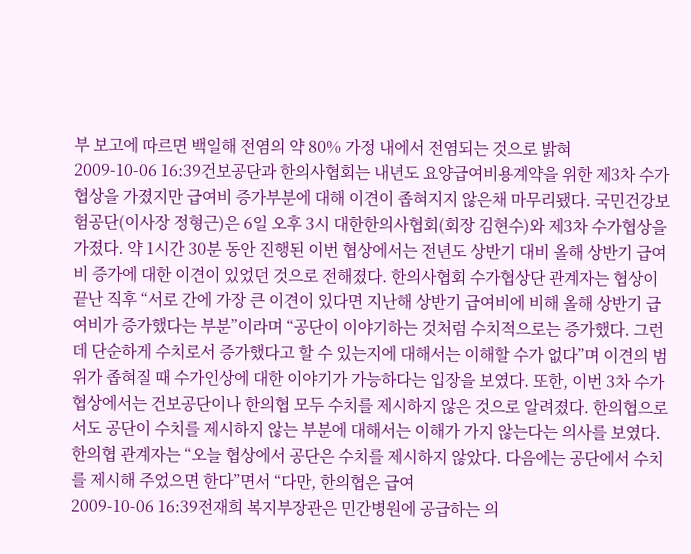부 보고에 따르면 백일해 전염의 약 80% 가정 내에서 전염되는 것으로 밝혀
2009-10-06 16:39건보공단과 한의사협회는 내년도 요양급여비용계약을 위한 제3차 수가협상을 가졌지만 급여비 증가부분에 대해 이견이 좁혀지지 않은채 마무리됐다. 국민건강보험공단(이사장 정형근)은 6일 오후 3시 대한한의사협회(회장 김현수)와 제3차 수가협상을 가졌다. 약 1시간 30분 동안 진행된 이번 협상에서는 전년도 상반기 대비 올해 상반기 급여비 증가에 대한 이견이 있었던 것으로 전해졌다. 한의사협회 수가협상단 관계자는 협상이 끝난 직후 “서로 간에 가장 큰 이견이 있다면 지난해 상반기 급여비에 비해 올해 상반기 급여비가 증가했다는 부분”이라며 “공단이 이야기하는 것처럼 수치적으로는 증가했다. 그런데 단순하게 수치로서 증가했다고 할 수 있는지에 대해서는 이해할 수가 없다”며 이견의 범위가 좁혀질 때 수가인상에 대한 이야기가 가능하다는 입장을 보였다. 또한, 이번 3차 수가협상에서는 건보공단이나 한의협 모두 수치를 제시하지 않은 것으로 알려졌다. 한의협으로서도 공단이 수치를 제시하지 않는 부분에 대해서는 이해가 가지 않는다는 의사를 보였다.한의협 관계자는 “오늘 협상에서 공단은 수치를 제시하지 않았다. 다음에는 공단에서 수치를 제시해 주었으면 한다”면서 “다만, 한의협은 급여
2009-10-06 16:39전재희 복지부장관은 민간병원에 공급하는 의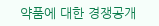약품에 대한 경쟁공개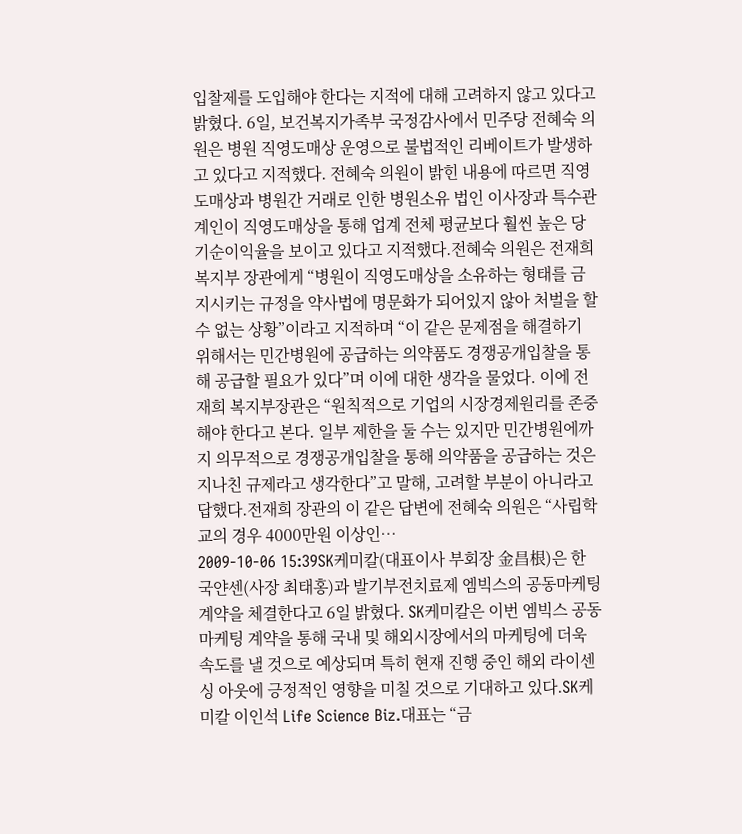입찰제를 도입해야 한다는 지적에 대해 고려하지 않고 있다고 밝혔다. 6일, 보건복지가족부 국정감사에서 민주당 전혜숙 의원은 병원 직영도매상 운영으로 불법적인 리베이트가 발생하고 있다고 지적했다. 전혜숙 의원이 밝힌 내용에 따르면 직영도매상과 병원간 거래로 인한 병원소유 법인 이사장과 특수관계인이 직영도매상을 통해 업계 전체 평균보다 훨씬 높은 당기순이익율을 보이고 있다고 지적했다.전혜숙 의원은 전재희 복지부 장관에게 “병원이 직영도매상을 소유하는 형태를 금지시키는 규정을 약사법에 명문화가 되어있지 않아 처벌을 할 수 없는 상황”이라고 지적하며 “이 같은 문제점을 해결하기 위해서는 민간병원에 공급하는 의약품도 경쟁공개입찰을 통해 공급할 필요가 있다”며 이에 대한 생각을 물었다. 이에 전재희 복지부장관은 “원칙적으로 기업의 시장경제원리를 존중해야 한다고 본다. 일부 제한을 둘 수는 있지만 민간병원에까지 의무적으로 경쟁공개입찰을 통해 의약품을 공급하는 것은 지나친 규제라고 생각한다”고 말해, 고려할 부분이 아니라고 답했다.전재희 장관의 이 같은 답변에 전혜숙 의원은 “사립학교의 경우 4000만원 이상인…
2009-10-06 15:39SK케미칼(대표이사 부회장 金昌根)은 한국얀센(사장 최태홍)과 발기부전치료제 엠빅스의 공동마케팅 계약을 체결한다고 6일 밝혔다. SK케미칼은 이번 엠빅스 공동마케팅 계약을 통해 국내 및 해외시장에서의 마케팅에 더욱 속도를 낼 것으로 예상되며 특히 현재 진행 중인 해외 라이센싱 아웃에 긍정적인 영향을 미칠 것으로 기대하고 있다.SK케미칼 이인석 Life Science Biz.대표는 “금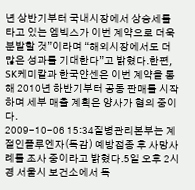년 상반기부터 국내시장에서 상승세를 타고 있는 엠빅스가 이번 계약으로 더욱 분발할 것”이라며 “해외시장에서도 더 많은 성과를 기대한다”고 밝혔다.한편, SK케미칼과 한국얀센은 이번 계약을 통해 2010년 하반기부터 공동 판매를 시작하며 세부 매출 계획은 양사가 협의 중이다.
2009-10-06 15:34질병관리본부는 계절인플루엔자(독감) 예방접종 후 사망사례를 조사 중이라고 밝혔다.5일 오후 2시경 서울시 보건소에서 독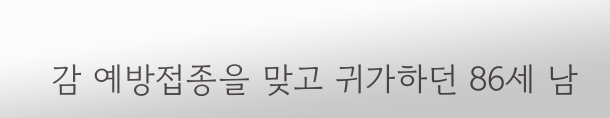감 예방접종을 맞고 귀가하던 86세 남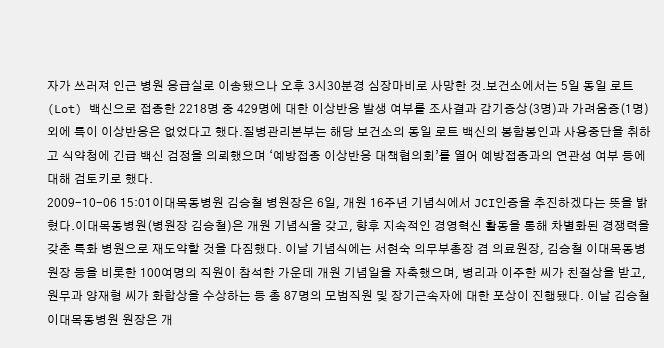자가 쓰러져 인근 병원 응급실로 이송됐으나 오후 3시30분경 심장마비로 사망한 것.보건소에서는 5일 동일 로트(Lot) 백신으로 접종한 2218명 중 429명에 대한 이상반응 발생 여부를 조사결과 감기증상(3명)과 가려움증(1명)외에 특이 이상반응은 없었다고 했다.질병관리본부는 해당 보건소의 동일 로트 백신의 봉함봉인과 사용중단을 취하고 식약청에 긴급 백신 검정을 의뢰했으며 ‘예방접종 이상반응 대책협의회’를 열어 예방접종과의 연관성 여부 등에 대해 검토키로 했다.
2009-10-06 15:01이대목동병원 김승철 병원장은 6일, 개원 16주년 기념식에서 JCI인증을 추진하겠다는 뜻을 밝혔다.이대목동병원(병원장 김승철)은 개원 기념식을 갖고, 향후 지속적인 경영혁신 활동을 통해 차별화된 경쟁력을 갖춘 특화 병원으로 재도약할 것을 다짐했다. 이날 기념식에는 서현숙 의무부총장 겸 의료원장, 김승철 이대목동병원장 등을 비롯한 100여명의 직원이 참석한 가운데 개원 기념일을 자축했으며, 병리과 이주한 씨가 친절상을 받고, 원무과 양재형 씨가 화합상을 수상하는 등 총 87명의 모범직원 및 장기근속자에 대한 포상이 진행됐다. 이날 김승철 이대목동병원 원장은 개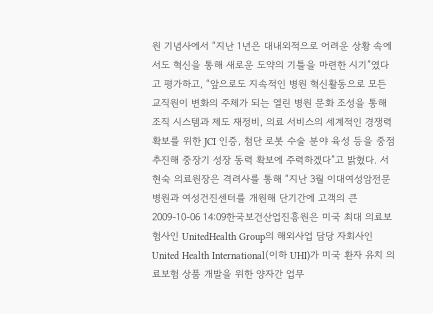원 기념사에서 “지난 1년은 대내외적으로 어려운 상황 속에서도 혁신을 통해 새로운 도약의 기틀을 마련한 시기”였다고 평가하고, “앞으로도 지속적인 병원 혁신활동으로 모든 교직원이 변화의 주체가 되는 열린 병원 문화 조성을 통해 조직 시스템과 제도 재정비, 의료 서비스의 세계적인 경쟁력 확보를 위한 JCI 인증, 첨단 로봇 수술 분야 육성 등을 중점 추진해 중장기 성장 동력 확보에 주력하겠다”고 밝혔다. 서현숙 의료원장은 격려사를 통해 “지난 3월 이대여성암전문병원과 여성건진센터를 개원해 단기간에 고객의 큰
2009-10-06 14:09한국보건산업진흥원은 미국 최대 의료보험사인 UnitedHealth Group의 해외사업 담당 자회사인 United Health International(이하 UHI)가 미국 환자 유치 의료보험 상품 개발을 위한 양자간 업무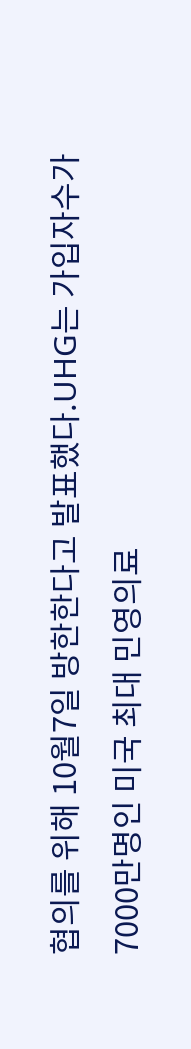협의를 위해 10월7일 방한한다고 발표했다.UHG는 가입자수가 7000만명인 미국 최대 민영의료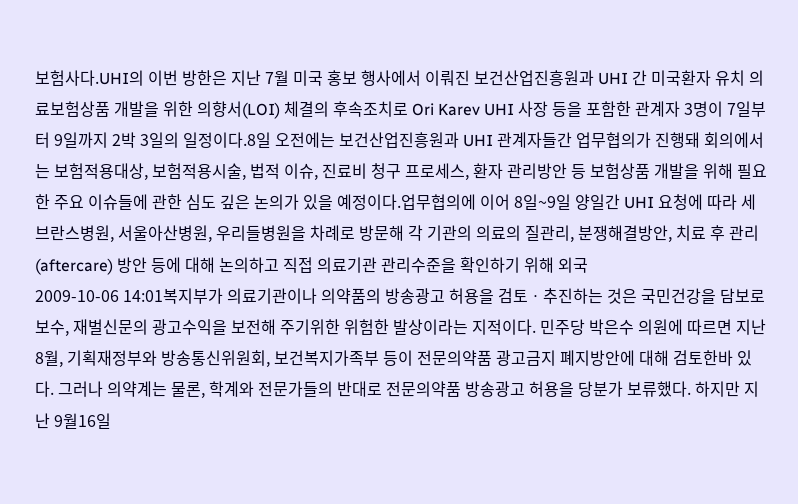보험사다.UHI의 이번 방한은 지난 7월 미국 홍보 행사에서 이뤄진 보건산업진흥원과 UHI 간 미국환자 유치 의료보험상품 개발을 위한 의향서(LOI) 체결의 후속조치로 Ori Karev UHI 사장 등을 포함한 관계자 3명이 7일부터 9일까지 2박 3일의 일정이다.8일 오전에는 보건산업진흥원과 UHI 관계자들간 업무협의가 진행돼 회의에서는 보험적용대상, 보험적용시술, 법적 이슈, 진료비 청구 프로세스, 환자 관리방안 등 보험상품 개발을 위해 필요한 주요 이슈들에 관한 심도 깊은 논의가 있을 예정이다.업무협의에 이어 8일~9일 양일간 UHI 요청에 따라 세브란스병원, 서울아산병원, 우리들병원을 차례로 방문해 각 기관의 의료의 질관리, 분쟁해결방안, 치료 후 관리(aftercare) 방안 등에 대해 논의하고 직접 의료기관 관리수준을 확인하기 위해 외국
2009-10-06 14:01복지부가 의료기관이나 의약품의 방송광고 허용을 검토ㆍ추진하는 것은 국민건강을 담보로 보수, 재벌신문의 광고수익을 보전해 주기위한 위험한 발상이라는 지적이다. 민주당 박은수 의원에 따르면 지난 8월, 기획재정부와 방송통신위원회, 보건복지가족부 등이 전문의약품 광고금지 폐지방안에 대해 검토한바 있다. 그러나 의약계는 물론, 학계와 전문가들의 반대로 전문의약품 방송광고 허용을 당분가 보류했다. 하지만 지난 9월16일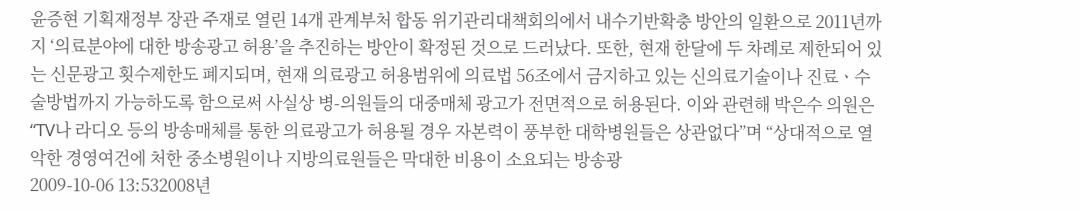윤증현 기획재정부 장관 주재로 열린 14개 관계부처 합동 위기관리대책회의에서 내수기반확충 방안의 일환으로 2011년까지 ‘의료분야에 대한 방송광고 허용’을 추진하는 방안이 확정된 것으로 드러났다. 또한, 현재 한달에 두 차례로 제한되어 있는 신문광고 횟수제한도 폐지되며, 현재 의료광고 허용범위에 의료법 56조에서 금지하고 있는 신의료기술이나 진료ㆍ수술방법까지 가능하도록 함으로써 사실상 병-의원들의 대중매체 광고가 전면적으로 허용된다. 이와 관련해 박은수 의원은 “TV나 라디오 등의 방송매체를 통한 의료광고가 허용될 경우 자본력이 풍부한 대학병원들은 상관없다”며 “상대적으로 열악한 경영여건에 처한 중소병원이나 지방의료원들은 막대한 비용이 소요되는 방송광
2009-10-06 13:532008년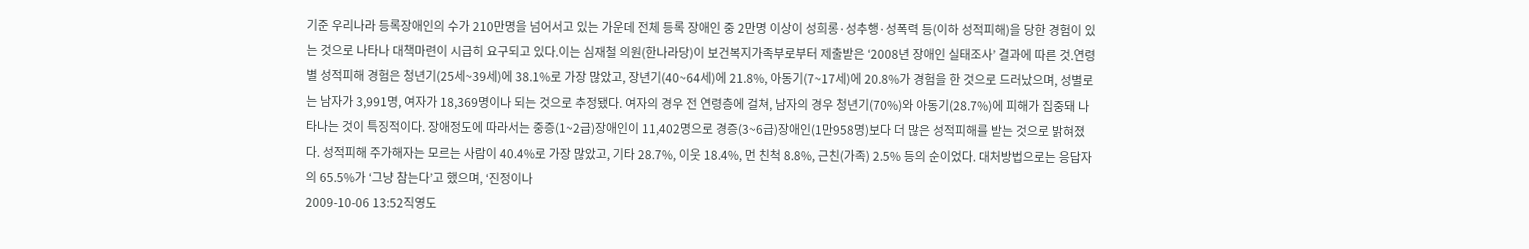기준 우리나라 등록장애인의 수가 210만명을 넘어서고 있는 가운데 전체 등록 장애인 중 2만명 이상이 성희롱·성추행·성폭력 등(이하 성적피해)을 당한 경험이 있는 것으로 나타나 대책마련이 시급히 요구되고 있다.이는 심재철 의원(한나라당)이 보건복지가족부로부터 제출받은 ‘2008년 장애인 실태조사’ 결과에 따른 것.연령별 성적피해 경험은 청년기(25세~39세)에 38.1%로 가장 많았고, 장년기(40~64세)에 21.8%, 아동기(7~17세)에 20.8%가 경험을 한 것으로 드러났으며, 성별로는 남자가 3,991명, 여자가 18,369명이나 되는 것으로 추정됐다. 여자의 경우 전 연령층에 걸쳐, 남자의 경우 청년기(70%)와 아동기(28.7%)에 피해가 집중돼 나타나는 것이 특징적이다. 장애정도에 따라서는 중증(1~2급)장애인이 11,402명으로 경증(3~6급)장애인(1만958명)보다 더 많은 성적피해를 받는 것으로 밝혀졌다. 성적피해 주가해자는 모르는 사람이 40.4%로 가장 많았고, 기타 28.7%, 이웃 18.4%, 먼 친척 8.8%, 근친(가족) 2.5% 등의 순이었다. 대처방법으로는 응답자의 65.5%가 ‘그냥 참는다’고 했으며, ‘진정이나
2009-10-06 13:52직영도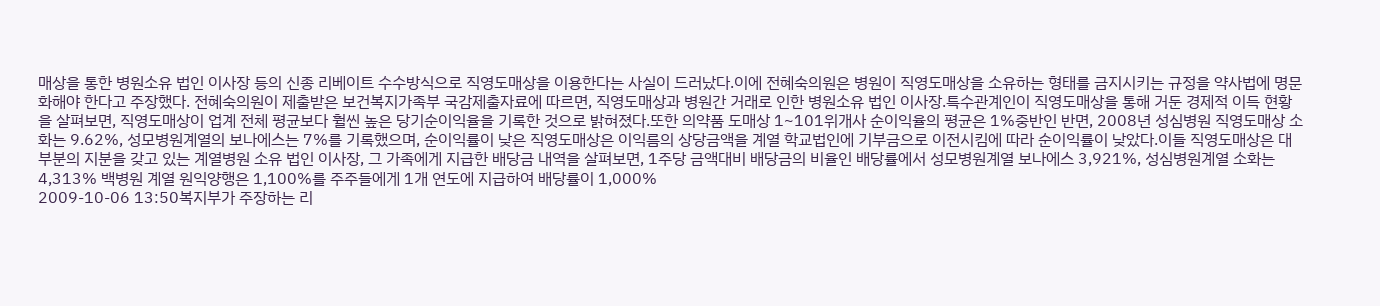매상을 통한 병원소유 법인 이사장 등의 신종 리베이트 수수방식으로 직영도매상을 이용한다는 사실이 드러났다.이에 전혜숙의원은 병원이 직영도매상을 소유하는 형태를 금지시키는 규정을 약사법에 명문화해야 한다고 주장했다. 전혜숙의원이 제출받은 보건복지가족부 국감제출자료에 따르면, 직영도매상과 병원간 거래로 인한 병원소유 법인 이사장.특수관계인이 직영도매상을 통해 거둔 경제적 이득 현황을 살펴보면, 직영도매상이 업계 전체 평균보다 훨씬 높은 당기순이익율을 기록한 것으로 밝혀졌다.또한 의약품 도매상 1~101위개사 순이익율의 평균은 1%중반인 반면, 2008년 성심병원 직영도매상 소화는 9.62%, 성모병원계열의 보나에스는 7%를 기록했으며, 순이익률이 낮은 직영도매상은 이익름의 상당금액을 계열 학교법인에 기부금으로 이전시킴에 따라 순이익률이 낮았다.이들 직영도매상은 대부분의 지분을 갖고 있는 계열병원 소유 법인 이사장, 그 가족에게 지급한 배당금 내역을 살펴보면, 1주당 금액대비 배당금의 비율인 배당률에서 성모병원계열 보나에스 3,921%, 성심병원계열 소화는 4,313% 백병원 계열 원익양행은 1,100%를 주주들에게 1개 연도에 지급하여 배당률이 1,000%
2009-10-06 13:50복지부가 주장하는 리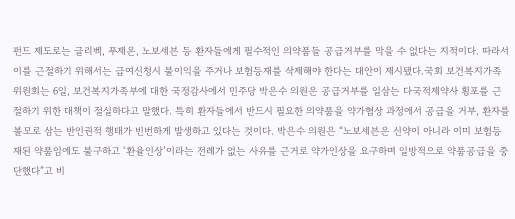펀드 제도로는 글리벡, 푸제온, 노보세븐 등 환자들에게 필수적인 의약품들 공급거부를 막을 수 없다는 지적이다. 따라서 이를 근절하기 위해서는 급여신청시 불이익을 주거나 보험등재를 삭제해야 한다는 대안이 제시됐다.국회 보건복지가족위원회는 6일, 보건복지가족부에 대한 국정감사에서 민주당 박은수 의원은 공급거부를 일삼는 다국적제약사 횡포를 근절하기 위한 대책이 절실하다고 말했다. 특히 환자들에서 반드시 필요한 의약품을 약가협상 과정에서 공급을 거부, 환자를 볼모로 삼는 반인권적 행태가 빈번하게 발생하고 있다는 것이다. 박은수 의원은 “노보세븐은 신약이 아니라 이미 보험등재된 약품임에도 불구하고 ‘환율인상’이라는 전례가 없는 사유를 근거로 약가인상을 요구하며 일방적으로 약품공급을 중단했다”고 비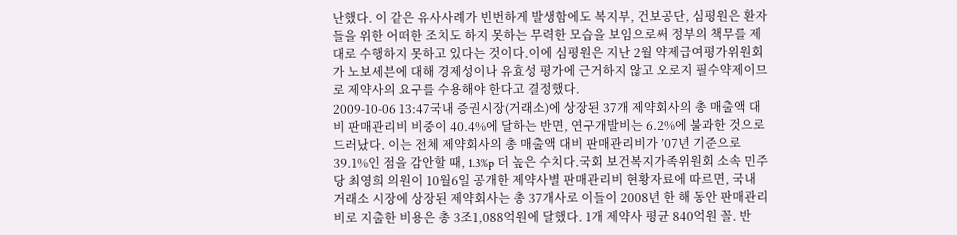난했다. 이 같은 유사사례가 빈번하게 발생함에도 복지부, 건보공단, 심평원은 환자들을 위한 어떠한 조치도 하지 못하는 무력한 모습을 보임으로써 정부의 책무를 제대로 수행하지 못하고 있다는 것이다.이에 심평원은 지난 2월 약제급여평가위원회가 노보세븐에 대해 경제성이나 유효성 평가에 근거하지 않고 오로지 필수약제이므로 제약사의 요구를 수용해야 한다고 결정했다.
2009-10-06 13:47국내 증권시장(거래소)에 상장된 37개 제약회사의 총 매출액 대비 판매관리비 비중이 40.4%에 달하는 반면, 연구개발비는 6.2%에 불과한 것으로 드러났다. 이는 전체 제약회사의 총 매출액 대비 판매관리비가 ’07년 기준으로 39.1%인 점을 감안할 때, 1.3%p 더 높은 수치다.국회 보건복지가족위원회 소속 민주당 최영희 의원이 10월6일 공개한 제약사별 판매관리비 현황자료에 따르면, 국내 거래소 시장에 상장된 제약회사는 총 37개사로 이들이 2008년 한 해 동안 판매관리비로 지출한 비용은 총 3조1,088억원에 달했다. 1개 제약사 평균 840억원 꼴. 반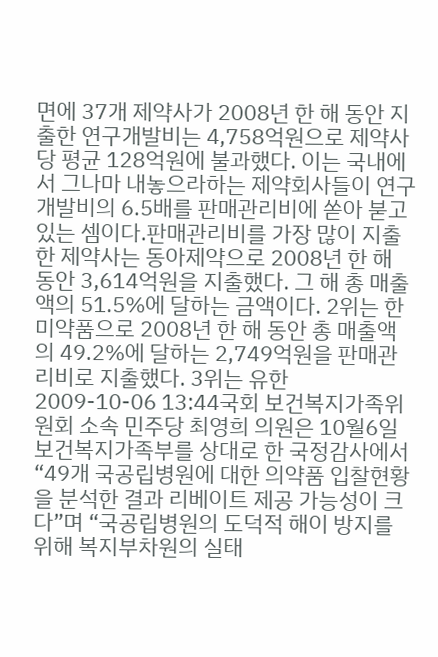면에 37개 제약사가 2008년 한 해 동안 지출한 연구개발비는 4,758억원으로 제약사 당 평균 128억원에 불과했다. 이는 국내에서 그나마 내놓으라하는 제약회사들이 연구개발비의 6.5배를 판매관리비에 쏟아 붇고 있는 셈이다.판매관리비를 가장 많이 지출한 제약사는 동아제약으로 2008년 한 해 동안 3,614억원을 지출했다. 그 해 총 매출액의 51.5%에 달하는 금액이다. 2위는 한미약품으로 2008년 한 해 동안 총 매출액의 49.2%에 달하는 2,749억원을 판매관리비로 지출했다. 3위는 유한
2009-10-06 13:44국회 보건복지가족위원회 소속 민주당 최영희 의원은 10월6일 보건복지가족부를 상대로 한 국정감사에서 “49개 국공립병원에 대한 의약품 입찰현황을 분석한 결과 리베이트 제공 가능성이 크다”며 “국공립병원의 도덕적 해이 방지를 위해 복지부차원의 실태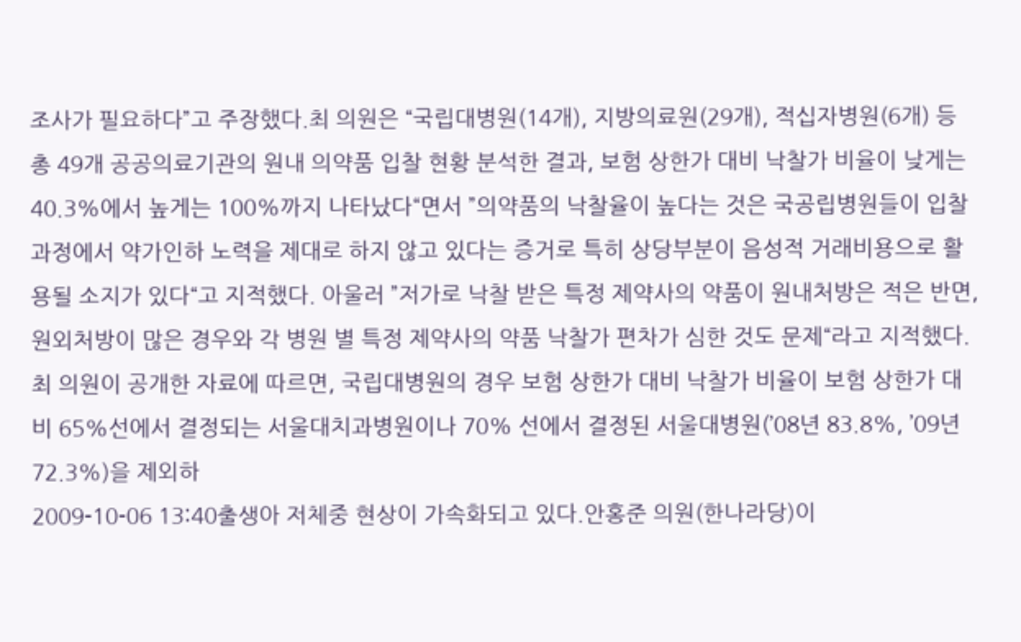조사가 필요하다”고 주장했다.최 의원은 “국립대병원(14개), 지방의료원(29개), 적십자병원(6개) 등 총 49개 공공의료기관의 원내 의약품 입찰 현황 분석한 결과, 보험 상한가 대비 낙찰가 비율이 낮게는 40.3%에서 높게는 100%까지 나타났다“면서 ”의약품의 낙찰율이 높다는 것은 국공립병원들이 입찰과정에서 약가인하 노력을 제대로 하지 않고 있다는 증거로 특히 상당부분이 음성적 거래비용으로 활용될 소지가 있다“고 지적했다. 아울러 ”저가로 낙찰 받은 특정 제약사의 약품이 원내처방은 적은 반면, 원외처방이 많은 경우와 각 병원 별 특정 제약사의 약품 낙찰가 편차가 심한 것도 문제“라고 지적했다.최 의원이 공개한 자료에 따르면, 국립대병원의 경우 보험 상한가 대비 낙찰가 비율이 보험 상한가 대비 65%선에서 결정되는 서울대치과병원이나 70% 선에서 결정된 서울대병원(’08년 83.8%, ’09년 72.3%)을 제외하
2009-10-06 13:40출생아 저체중 현상이 가속화되고 있다.안홍준 의원(한나라당)이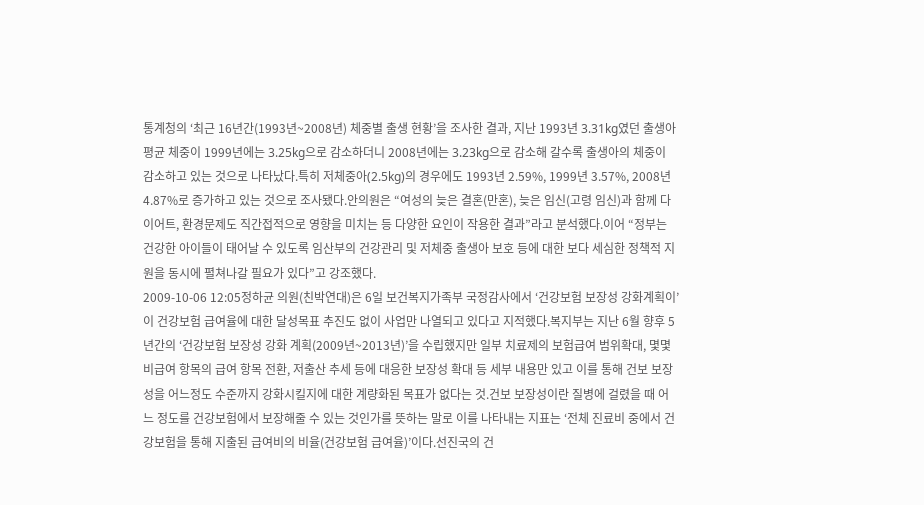통계청의 ‘최근 16년간(1993년~2008년) 체중별 출생 현황’을 조사한 결과, 지난 1993년 3.31kg였던 출생아 평균 체중이 1999년에는 3.25kg으로 감소하더니 2008년에는 3.23kg으로 감소해 갈수록 출생아의 체중이 감소하고 있는 것으로 나타났다.특히 저체중아(2.5kg)의 경우에도 1993년 2.59%, 1999년 3.57%, 2008년 4.87%로 증가하고 있는 것으로 조사됐다.안의원은 “여성의 늦은 결혼(만혼), 늦은 임신(고령 임신)과 함께 다이어트, 환경문제도 직간접적으로 영향을 미치는 등 다양한 요인이 작용한 결과”라고 분석했다.이어 “정부는 건강한 아이들이 태어날 수 있도록 임산부의 건강관리 및 저체중 출생아 보호 등에 대한 보다 세심한 정책적 지원을 동시에 펼쳐나갈 필요가 있다”고 강조했다.
2009-10-06 12:05정하균 의원(친박연대)은 6일 보건복지가족부 국정감사에서 ‘건강보험 보장성 강화계획이’이 건강보험 급여율에 대한 달성목표 추진도 없이 사업만 나열되고 있다고 지적했다.복지부는 지난 6월 향후 5년간의 ‘건강보험 보장성 강화 계획(2009년~2013년)’을 수립했지만 일부 치료제의 보험급여 범위확대, 몇몇 비급여 항목의 급여 항목 전환, 저출산 추세 등에 대응한 보장성 확대 등 세부 내용만 있고 이를 통해 건보 보장성을 어느정도 수준까지 강화시킬지에 대한 계량화된 목표가 없다는 것.건보 보장성이란 질병에 걸렸을 때 어느 정도를 건강보험에서 보장해줄 수 있는 것인가를 뜻하는 말로 이를 나타내는 지표는 ‘전체 진료비 중에서 건강보험을 통해 지출된 급여비의 비율(건강보험 급여율)’이다.선진국의 건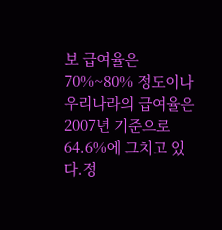보 급여율은 70%~80% 정도이나 우리나라의 급여율은 2007년 기준으로 64.6%에 그치고 있다.정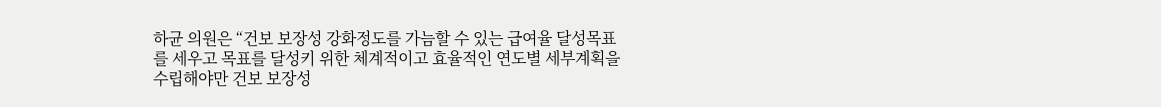하균 의원은 “건보 보장성 강화정도를 가늠할 수 있는 급여율 달성목표를 세우고 목표를 달성키 위한 체계적이고 효율적인 연도별 세부계획을 수립해야만 건보 보장성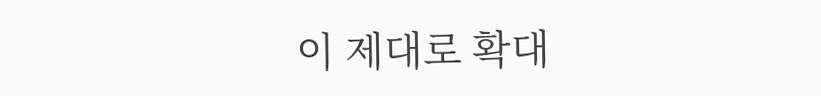이 제대로 확대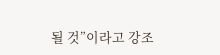될 것”이라고 강조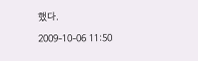했다.
2009-10-06 11:50